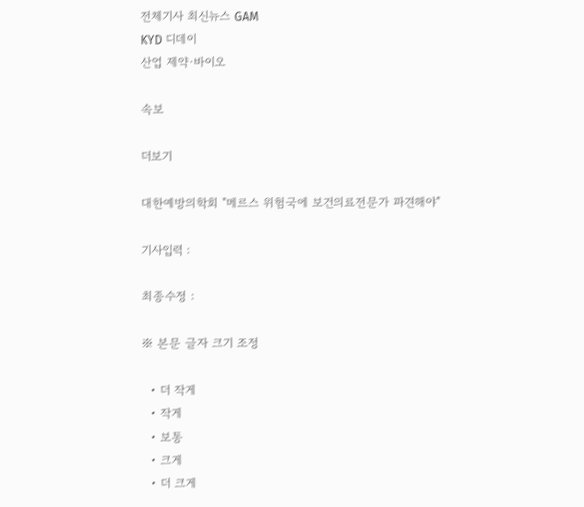전체기사 최신뉴스 GAM
KYD 디데이
산업 제약·바이오

속보

더보기

대한예방의학회 "메르스 위험국에 보건의료전문가 파견해야"

기사입력 :

최종수정 :

※ 본문 글자 크기 조정

  • 더 작게
  • 작게
  • 보통
  • 크게
  • 더 크게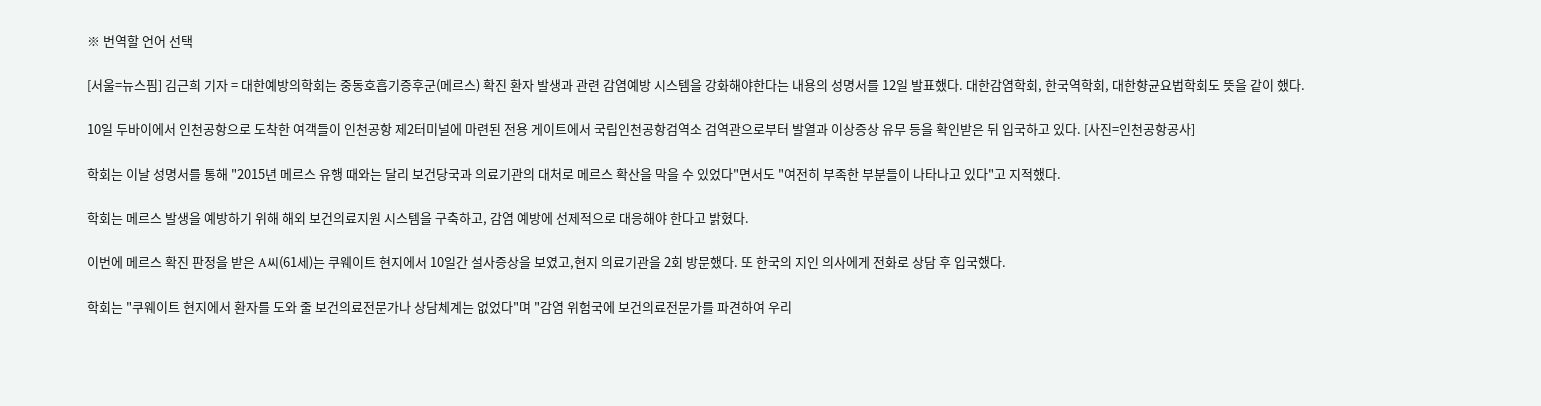※ 번역할 언어 선택

[서울=뉴스핌] 김근희 기자 = 대한예방의학회는 중동호흡기증후군(메르스) 확진 환자 발생과 관련 감염예방 시스템을 강화해야한다는 내용의 성명서를 12일 발표했다. 대한감염학회, 한국역학회, 대한향균요법학회도 뜻을 같이 했다.

10일 두바이에서 인천공항으로 도착한 여객들이 인천공항 제2터미널에 마련된 전용 게이트에서 국립인천공항검역소 검역관으로부터 발열과 이상증상 유무 등을 확인받은 뒤 입국하고 있다. [사진=인천공항공사]

학회는 이날 성명서를 통해 "2015년 메르스 유행 때와는 달리 보건당국과 의료기관의 대처로 메르스 확산을 막을 수 있었다"면서도 "여전히 부족한 부분들이 나타나고 있다"고 지적했다.

학회는 메르스 발생을 예방하기 위해 해외 보건의료지원 시스템을 구축하고, 감염 예방에 선제적으로 대응해야 한다고 밝혔다.

이번에 메르스 확진 판정을 받은 A씨(61세)는 쿠웨이트 현지에서 10일간 설사증상을 보였고,현지 의료기관을 2회 방문했다. 또 한국의 지인 의사에게 전화로 상담 후 입국했다.

학회는 "쿠웨이트 현지에서 환자를 도와 줄 보건의료전문가나 상담체계는 없었다"며 "감염 위험국에 보건의료전문가를 파견하여 우리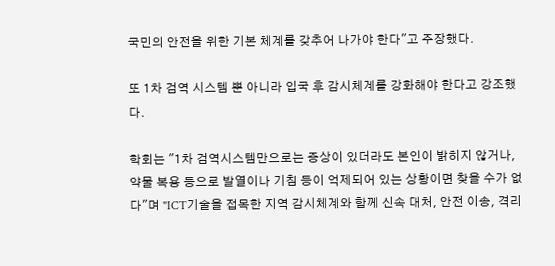국민의 안전을 위한 기본 체계를 갖추어 나가야 한다"고 주장했다.

또 1차 검역 시스템 뿐 아니라 입국 후 감시체계를 강화해야 한다고 강조했다.

학회는 "1차 검역시스템만으로는 증상이 있더라도 본인이 밝히지 않거나, 약물 복용 등으로 발열이나 기침 등이 억제되어 있는 상황이면 찾을 수가 없다"며 "ICT기술을 접목한 지역 감시체계와 함께 신속 대처, 안전 이송, 격리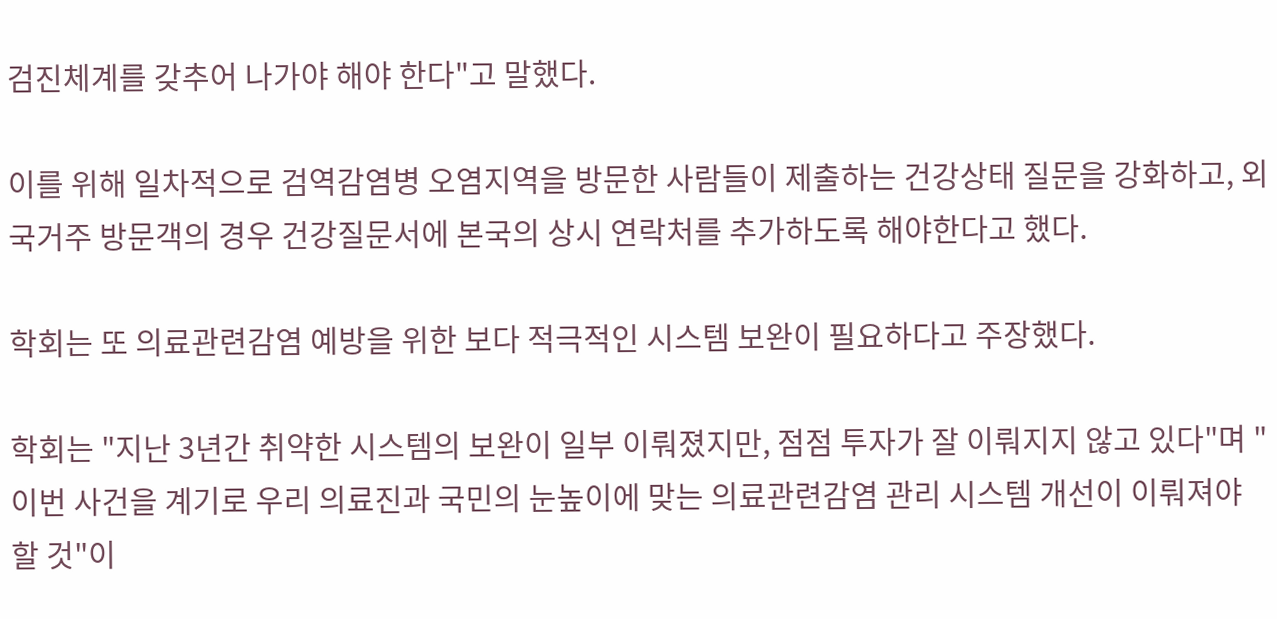검진체계를 갖추어 나가야 해야 한다"고 말했다.

이를 위해 일차적으로 검역감염병 오염지역을 방문한 사람들이 제출하는 건강상태 질문을 강화하고, 외국거주 방문객의 경우 건강질문서에 본국의 상시 연락처를 추가하도록 해야한다고 했다.

학회는 또 의료관련감염 예방을 위한 보다 적극적인 시스템 보완이 필요하다고 주장했다.

학회는 "지난 3년간 취약한 시스템의 보완이 일부 이뤄졌지만, 점점 투자가 잘 이뤄지지 않고 있다"며 "이번 사건을 계기로 우리 의료진과 국민의 눈높이에 맞는 의료관련감염 관리 시스템 개선이 이뤄져야 할 것"이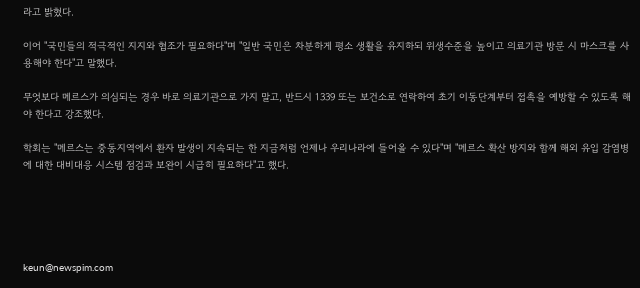라고 밝혔다.

이어 "국민들의 적극적인 지지와 협조가 필요하다"며 "일반 국민은 차분하게 평소 생활을 유지하되 위생수준을 높이고 의료기관 방문 시 마스크를 사용해야 한다"고 말했다.

무엇보다 메르스가 의심되는 경우 바로 의료기관으로 가지 말고, 반드시 1339 또는 보건소로 연락하여 초기 이동단계부터 접촉을 예방할 수 있도록 해야 한다고 강조했다.

학회는 "메르스는 중동지역에서 환자 발생이 지속되는 한 지금처럼 언제나 우리나라에 들어올 수 있다"며 "메르스 확산 방지와 함께 해외 유입 감염병에 대한 대비대응 시스템 점검과 보완이 시급히 필요하다"고 했다.





keun@newspim.com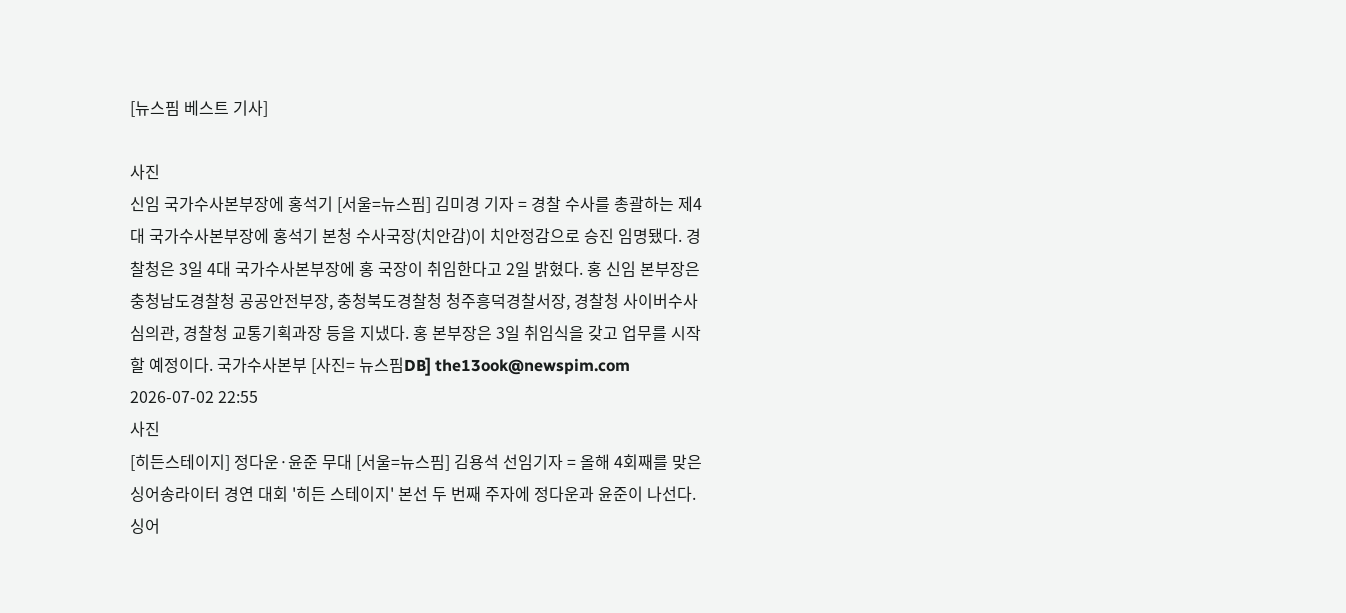[뉴스핌 베스트 기사]

사진
신임 국가수사본부장에 홍석기 [서울=뉴스핌] 김미경 기자 = 경찰 수사를 총괄하는 제4대 국가수사본부장에 홍석기 본청 수사국장(치안감)이 치안정감으로 승진 임명됐다. 경찰청은 3일 4대 국가수사본부장에 홍 국장이 취임한다고 2일 밝혔다. 홍 신임 본부장은 충청남도경찰청 공공안전부장, 충청북도경찰청 청주흥덕경찰서장, 경찰청 사이버수사심의관, 경찰청 교통기획과장 등을 지냈다. 홍 본부장은 3일 취임식을 갖고 업무를 시작할 예정이다. 국가수사본부 [사진= 뉴스핌DB] the13ook@newspim.com 2026-07-02 22:55
사진
[히든스테이지] 정다운·윤준 무대 [서울=뉴스핌] 김용석 선임기자 = 올해 4회째를 맞은 싱어송라이터 경연 대회 '히든 스테이지' 본선 두 번째 주자에 정다운과 윤준이 나선다. 싱어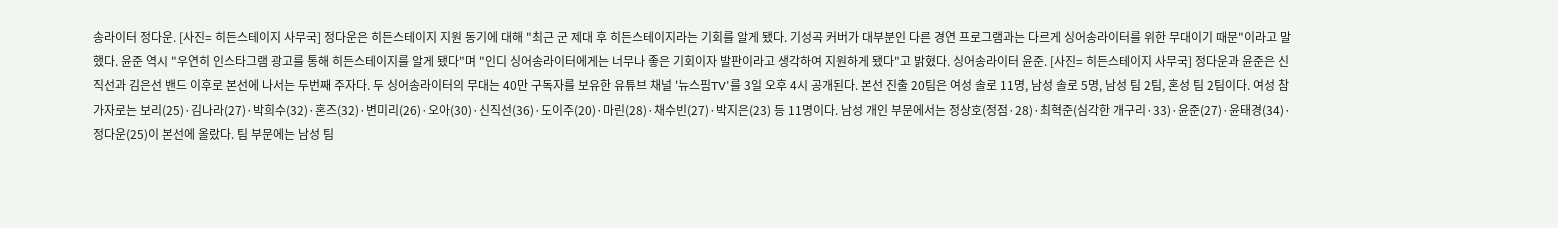송라이터 정다운. [사진= 히든스테이지 사무국] 정다운은 히든스테이지 지원 동기에 대해 "최근 군 제대 후 히든스테이지라는 기회를 알게 됐다. 기성곡 커버가 대부분인 다른 경연 프로그램과는 다르게 싱어송라이터를 위한 무대이기 때문"이라고 말했다. 윤준 역시 "우연히 인스타그램 광고를 통해 히든스테이지를 알게 됐다"며 "인디 싱어송라이터에게는 너무나 좋은 기회이자 발판이라고 생각하여 지원하게 됐다"고 밝혔다. 싱어송라이터 윤준. [사진= 히든스테이지 사무국] 정다운과 윤준은 신직선과 김은선 밴드 이후로 본선에 나서는 두번째 주자다. 두 싱어송라이터의 무대는 40만 구독자를 보유한 유튜브 채널 '뉴스핌TV'를 3일 오후 4시 공개된다. 본선 진출 20팀은 여성 솔로 11명, 남성 솔로 5명, 남성 팀 2팀, 혼성 팀 2팀이다. 여성 참가자로는 보리(25)·김나라(27)·박희수(32)·혼즈(32)·변미리(26)·오아(30)·신직선(36)·도이주(20)·마린(28)·채수빈(27)·박지은(23) 등 11명이다. 남성 개인 부문에서는 정상호(정점·28)·최혁준(심각한 개구리·33)·윤준(27)·윤태경(34)·정다운(25)이 본선에 올랐다. 팀 부문에는 남성 팀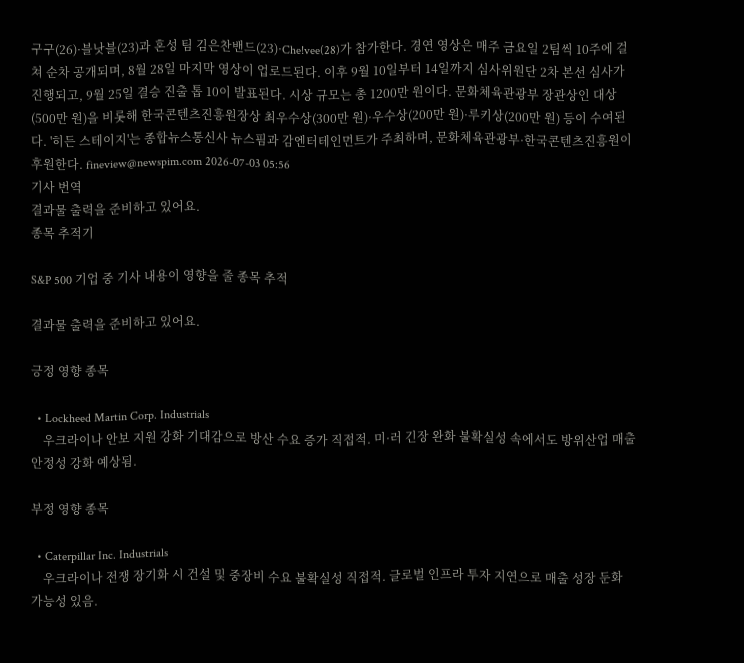구구(26)·블낫블(23)과 혼성 팀 김은찬밴드(23)·Che!vee(28)가 참가한다. 경연 영상은 매주 금요일 2팀씩 10주에 걸쳐 순차 공개되며, 8월 28일 마지막 영상이 업로드된다. 이후 9월 10일부터 14일까지 심사위원단 2차 본선 심사가 진행되고, 9월 25일 결승 진출 톱 10이 발표된다. 시상 규모는 총 1200만 원이다. 문화체육관광부 장관상인 대상(500만 원)을 비롯해 한국콘텐츠진흥원장상 최우수상(300만 원)·우수상(200만 원)·루키상(200만 원) 등이 수여된다. '히든 스테이지'는 종합뉴스통신사 뉴스핌과 감엔터테인먼트가 주최하며, 문화체육관광부·한국콘텐츠진흥원이 후원한다. fineview@newspim.com 2026-07-03 05:56
기사 번역
결과물 출력을 준비하고 있어요.
종목 추적기

S&P 500 기업 중 기사 내용이 영향을 줄 종목 추적

결과물 출력을 준비하고 있어요.

긍정 영향 종목

  • Lockheed Martin Corp. Industrials
    우크라이나 안보 지원 강화 기대감으로 방산 수요 증가 직접적. 미·러 긴장 완화 불확실성 속에서도 방위산업 매출 안정성 강화 예상됨.

부정 영향 종목

  • Caterpillar Inc. Industrials
    우크라이나 전쟁 장기화 시 건설 및 중장비 수요 불확실성 직접적. 글로벌 인프라 투자 지연으로 매출 성장 둔화 가능성 있음.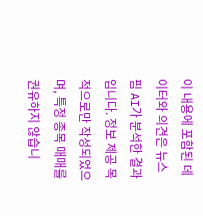이 내용에 포함된 데이터와 의견은 뉴스핌 AI가 분석한 결과입니다. 정보 제공 목적으로만 작성되었으며, 특정 종목 매매를 권유하지 않습니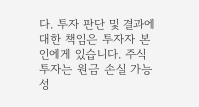다. 투자 판단 및 결과에 대한 책임은 투자자 본인에게 있습니다. 주식 투자는 원금 손실 가능성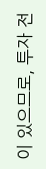이 있으므로, 투자 전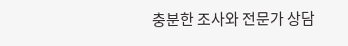충분한 조사와 전문가 상담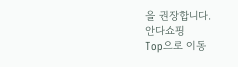을 권장합니다.
안다쇼핑
Top으로 이동